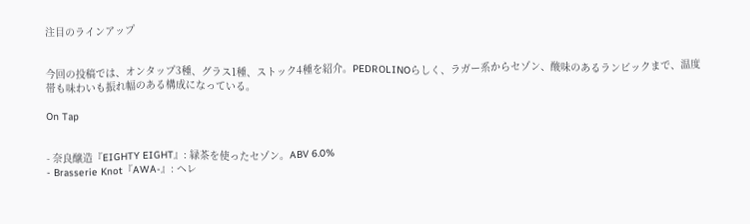注目のラインアップ


今回の投稿では、オンタップ3種、グラス1種、ストック4種を紹介。PEDROLINOらしく、ラガー系からセゾン、酸味のあるランビックまで、温度帯も味わいも振れ幅のある構成になっている。

On Tap


- 奈良醸造『EIGHTY EIGHT』: 緑茶を使ったセゾン。ABV 6.0%
- Brasserie Knot『AWA-』: ヘレ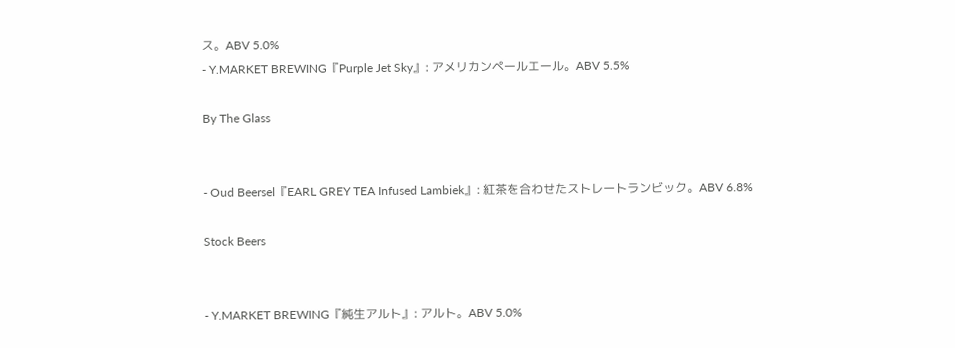ス。ABV 5.0%
- Y.MARKET BREWING『Purple Jet Sky』: アメリカンペールエール。ABV 5.5%

By The Glass


- Oud Beersel『EARL GREY TEA Infused Lambiek』: 紅茶を合わせたストレートランビック。ABV 6.8%

Stock Beers


- Y.MARKET BREWING『純生アルト』: アルト。ABV 5.0%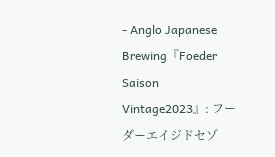- Anglo Japanese Brewing『Foeder Saison Vintage2023』: フーダーエイジドセゾ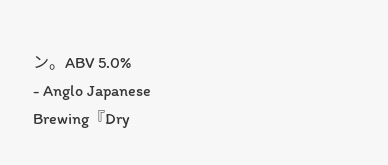ン。ABV 5.0%
- Anglo Japanese Brewing『Dry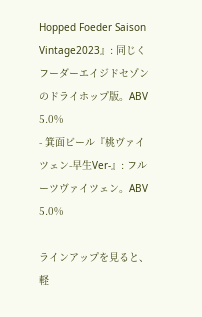Hopped Foeder Saison Vintage2023』: 同じくフーダーエイジドセゾンのドライホップ版。ABV 5.0%
- 箕面ビール『桃ヴァイツェン-早生Ver-』: フルーツヴァイツェン。ABV 5.0%

ラインアップを見ると、軽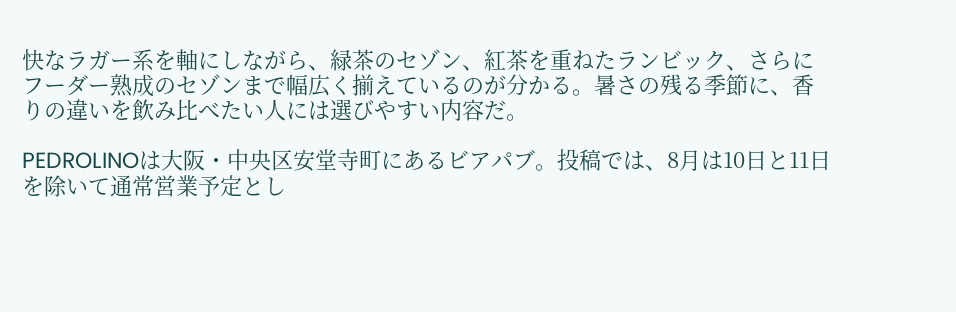快なラガー系を軸にしながら、緑茶のセゾン、紅茶を重ねたランビック、さらにフーダー熟成のセゾンまで幅広く揃えているのが分かる。暑さの残る季節に、香りの違いを飲み比べたい人には選びやすい内容だ。

PEDROLINOは大阪・中央区安堂寺町にあるビアパブ。投稿では、8月は10日と11日を除いて通常営業予定とし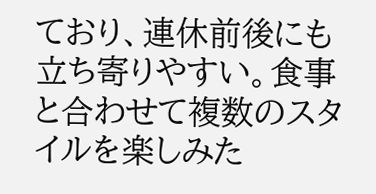ており、連休前後にも立ち寄りやすい。食事と合わせて複数のスタイルを楽しみた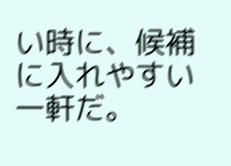い時に、候補に入れやすい一軒だ。